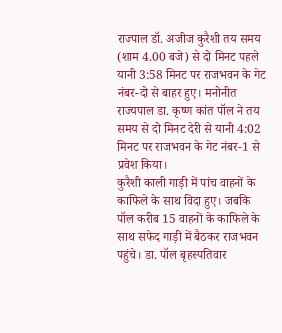राज्पाल डॉ. अजीज कुरैशी तय समय (शाम 4.00 बजे) से दो मिनट पहले यानी 3:58 मिनट पर राजभवन के गेट नंबर-दो से बाहर हुए। मनोनीत राज्यपाल डा. कृष्ण कांत पॉल ने तय समय से दो मिनट देरी से यानी 4:02 मिनट पर राजभवन के गेट नंबर-1 से प्रवेश किया।
कुरैशी काली गाड़ी में पांच वाहनों के काफिले के साथ विदा हुए। जबकि पॉल करीब 15 वाहनों के काफिले के साथ सफेद गाड़ी में बैठकर राजभवन पहुंचे। डा. पॉल बृहस्पतिवार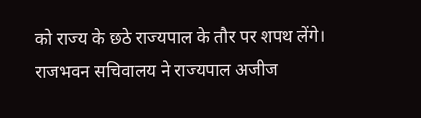को राज्य के छठे राज्यपाल के तौर पर शपथ लेंगे।
राजभवन सचिवालय ने राज्यपाल अजीज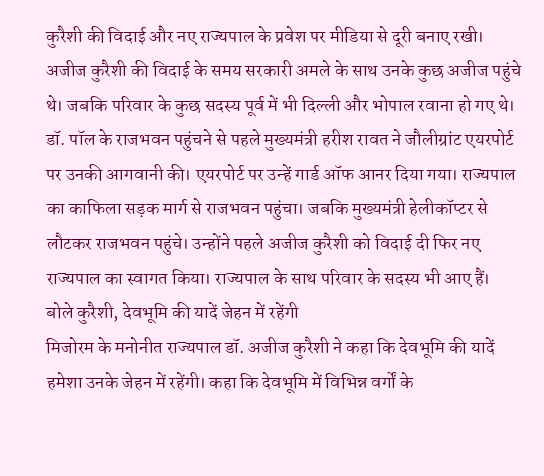कुरैशी की विदाई और नए राज्यपाल के प्रवेश पर मीडिया से दूरी बनाए रखी। अजीज कुरैशी की विदाई के समय सरकारी अमले के साथ उनके कुछ अजीज पहुंचे थे। जबकि परिवार के कुछ सदस्य पूर्व में भी दिल्ली और भोपाल रवाना हो गए थे।
डॉ. पॉल के राजभवन पहुंचने से पहले मुख्यमंत्री हरीश रावत ने जौलीग्रांट एयरपोर्ट पर उनकी आगवानी की। एयरपोर्ट पर उन्हें गार्ड ऑफ आनर दिया गया। राज्यपाल का काफिला सड़क मार्ग से राजभवन पहुंचा। जबकि मुख्यमंत्री हेलीकॉप्टर से लौटकर राजभवन पहुंचे। उन्होंने पहले अजीज कुरैशी को विदाई दी फिर नए राज्यपाल का स्वागत किया। राज्यपाल के साथ परिवार के सदस्य भी आए हैं।
बोले कुरैशी, देवभूमि की यादें जेहन में रहेंगी
मिजोरम के मनोनीत राज्यपाल डॉ. अजीज कुरैशी ने कहा कि देवभूमि की यादें हमेशा उनके जेहन में रहेंगी। कहा कि देवभूमि में विभिन्न वर्गों के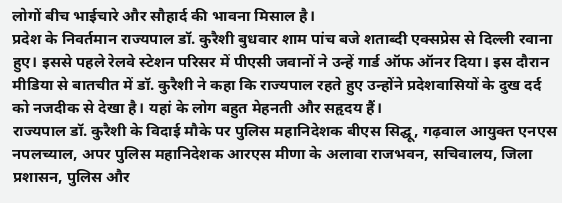लोगों बीच भाईचारे और सौहार्द की भावना मिसाल है।
प्रदेश के निवर्तमान राज्यपाल डॉ. कुरैशी बुधवार शाम पांच बजे शताब्दी एक्सप्रेस से दिल्ली रवाना हुए। इससे पहले रेलवे स्टेशन परिसर में पीएसी जवानों ने उन्हें गार्ड ऑफ ऑनर दिया। इस दौरान मीडिया से बातचीत में डॉ. कुरैशी ने कहा कि राज्यपाल रहते हुए उन्होंने प्रदेशवासियों के दुख दर्द को नजदीक से देखा है। यहां के लोग बहुत मेहनती और सहृदय हैं।
राज्यपाल डॉ. कुरैशी के विदाई मौके पर पुलिस महानिदेशक बीएस सिद्घू, गढ़वाल आयुक्त एनएस नपलच्याल, अपर पुलिस महानिदेशक आरएस मीणा के अलावा राजभवन, सचिवालय, जिला प्रशासन, पुलिस और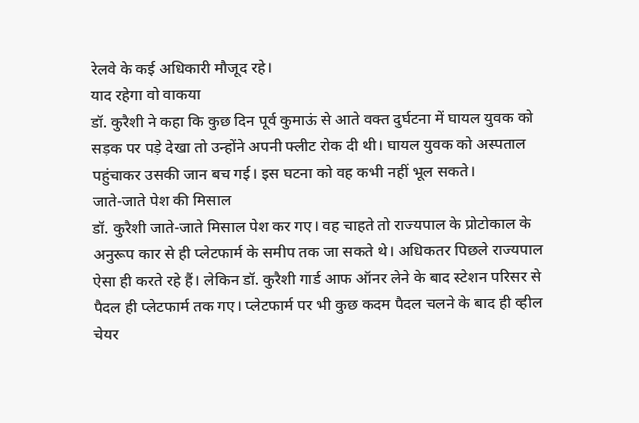रेलवे के कई अधिकारी मौजूद रहे।
याद रहेगा वो वाकया
डॉ. कुरैशी ने कहा कि कुछ दिन पूर्व कुमाऊं से आते वक्त दुर्घटना में घायल युवक को सड़क पर पड़े देखा तो उन्होंने अपनी फ्लीट रोक दी थी। घायल युवक को अस्पताल पहुंचाकर उसकी जान बच गई। इस घटना को वह कभी नहीं भूल सकते।
जाते-जाते पेश की मिसाल
डॉ. कुरैशी जाते-जाते मिसाल पेश कर गए। वह चाहते तो राज्यपाल के प्रोटोकाल के अनुरूप कार से ही प्लेटफार्म के समीप तक जा सकते थे। अधिकतर पिछले राज्यपाल ऐसा ही करते रहे हैं। लेकिन डॉ. कुरैशी गार्ड आफ ऑनर लेने के बाद स्टेशन परिसर से पैदल ही प्लेटफार्म तक गए। प्लेटफार्म पर भी कुछ कदम पैदल चलने के बाद ही व्हील चेयर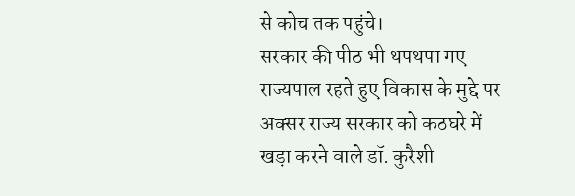से कोच तक पहुंचे।
सरकार की पीठ भी थपथपा गए
राज्यपाल रहते हुए विकास के मुद्दे पर अक्सर राज्य सरकार को कठघरे में खड़ा करने वाले डॉ. कुरैशी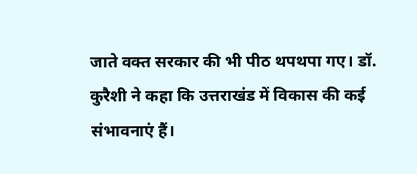जाते वक्त सरकार की भी पीठ थपथपा गए। डॉ. कुरैशी ने कहा कि उत्तराखंड में विकास की कई संभावनाएं हैं।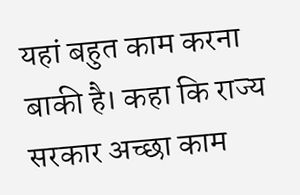यहां बहुत काम करना बाकी है। कहा कि राज्य सरकार अच्छा काम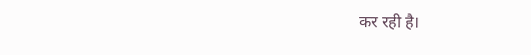कर रही है।